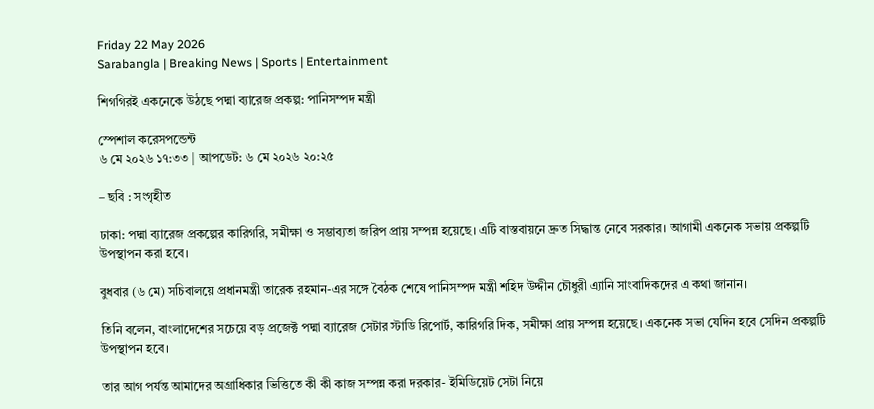Friday 22 May 2026
Sarabangla | Breaking News | Sports | Entertainment

শিগগিরই একনেকে উঠছে পদ্মা ব্যারেজ প্রকল্প: পানিসম্পদ মন্ত্রী

স্পেশাল করেসপন্ডেন্ট
৬ মে ২০২৬ ১৭:৩৩ | আপডেট: ৬ মে ২০২৬ ২০:২৫

– ছবি : সংগৃহীত

ঢাকা: পদ্মা ব্যারেজ প্রকল্পের কারিগরি, সমীক্ষা ও সম্ভাব্যতা জরিপ প্রায় সম্পন্ন হয়েছে। এটি বাস্তবায়নে দ্রুত সিদ্ধান্ত নেবে সরকার। আগামী একনেক সভায় প্রকল্পটি উপস্থাপন করা হবে।

বুধবার (৬ মে) সচিবালয়ে প্রধানমন্ত্রী তারেক রহমান-এর সঙ্গে বৈঠক শেষে পানিসম্পদ মন্ত্রী শহিদ উদ্দীন চৌধুরী এ্যানি সাংবাদিকদের এ কথা জানান।

তিনি বলেন, বাংলাদেশের সচেয়ে বড় প্রজেক্ট পদ্মা ব্যারেজ সেটার স্টাডি রিপোর্ট, কারিগরি দিক, সমীক্ষা প্রায় সম্পন্ন হয়েছে। একনেক সভা যেদিন হবে সেদিন প্রকল্পটি উপস্থাপন হবে।

তার আগ পর্যন্ত আমাদের অগ্রাধিকার ভিত্তিতে কী কী কাজ সম্পন্ন করা দরকার- ইমিডিয়েট সেটা নিয়ে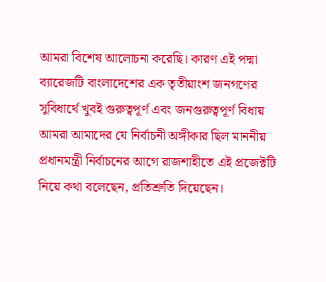আমরা বিশেষ আলোচনা করেছি। কারণ এই পদ্মা ব্যারেজটি বাংলাদেশের এক তৃতীয়াংশ জনগণের সুবিধার্থে খুবই গুরুত্বপূর্ণ এবং জনগুরুত্বপূর্ণ বিধায় আমরা আমাদের যে নির্বাচনী অঙ্গীকার ছিল মাননীয় প্রধানমন্ত্রী নির্বাচনের আগে রাজশাহীতে এই প্রজেক্টটি নিয়ে কথা বলেছেন, প্রতিশ্রুতি দিয়েছেন।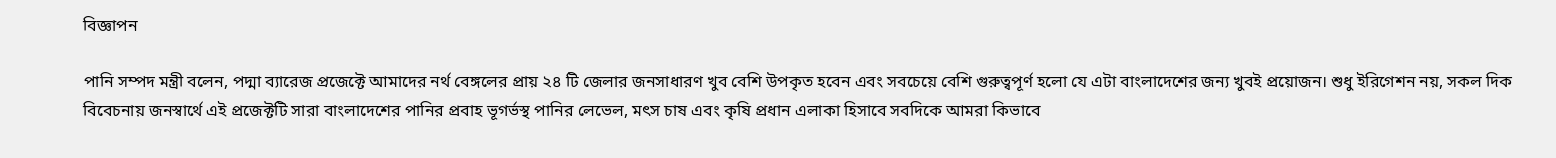বিজ্ঞাপন

পানি সম্পদ মন্ত্রী বলেন, পদ্মা ব্যারেজ প্রজেক্টে আমাদের নর্থ বেঙ্গলের প্রায় ২৪ টি জেলার জনসাধারণ খুব বেশি উপকৃত হবেন এবং সবচেয়ে বেশি গুরুত্বপূর্ণ হলো যে এটা বাংলাদেশের জন্য খুবই প্রয়োজন। শুধু ইরিগেশন নয়, সকল দিক বিবেচনায় জনস্বার্থে এই প্রজেক্টটি সারা বাংলাদেশের পানির প্রবাহ ভূগর্ভস্থ পানির লেভেল, মৎস চাষ এবং কৃষি প্রধান এলাকা হিসাবে সবদিকে আমরা কিভাবে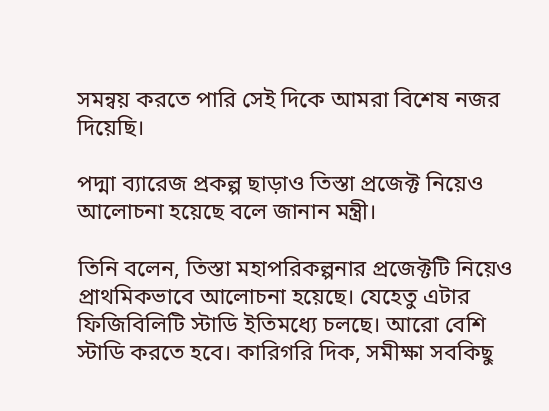সমন্বয় করতে পারি সেই দিকে আমরা বিশেষ নজর দিয়েছি।

পদ্মা ব্যারেজ প্রকল্প ছাড়াও তিস্তা প্রজেক্ট নিয়েও আলোচনা হয়েছে বলে জানান মন্ত্রী।

তিনি বলেন, তিস্তা মহাপরিকল্পনার প্রজেক্টটি নিয়েও প্রাথমিকভাবে আলোচনা হয়েছে। যেহেতু এটার ফিজিবিলিটি স্টাডি ইতিমধ্যে চলছে। আরো বেশি স্টাডি করতে হবে। কারিগরি দিক, সমীক্ষা সবকিছু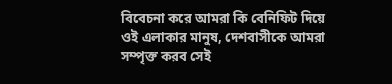বিবেচনা করে আমরা কি বেনিফিট দিয়ে ওই এলাকার মানুষ, দেশবাসীকে আমরা সম্পৃক্ত করব সেই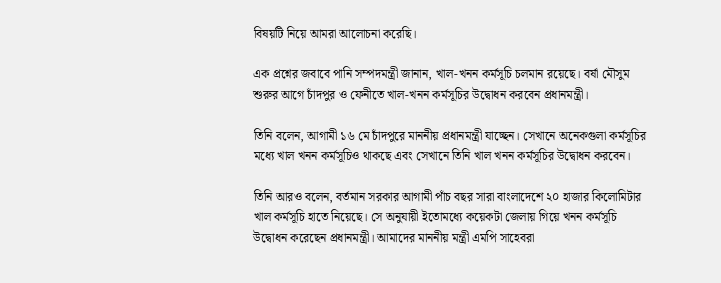বিষয়টি নিয়ে আমরা আলোচনা করেছি।

এক প্রশ্নের জবাবে পানি সম্পদমন্ত্রী জানান, খাল-খনন কর্মসূচি চলমান রয়েছে। বর্ষা মৌসুম শুরুর আগে চাঁদপুর ও ফেনীতে খাল-খনন কর্মসূচির উদ্বোধন করবেন প্রধানমন্ত্রী।

তিনি বলেন, আগামী ১৬ মে চাঁদপুরে মাননীয় প্রধানমন্ত্রী যাচ্ছেন। সেখানে অনেকগুলা কর্মসূচির মধ্যে খাল খনন কর্মসূচিও থাকছে এবং সেখানে তিনি খাল খনন কর্মসূচির উদ্বোধন করবেন।

তিনি আরও বলেন, বর্তমান সরকার আগামী পাঁচ বছর সারা বাংলাদেশে ২০ হাজার কিলোমিটার খাল কর্মসূচি হাতে নিয়েছে। সে অনুযায়ী ইতোমধ্যে কয়েকটা জেলায় গিয়ে খনন কর্মসূচি উদ্বোধন করেছেন প্রধানমন্ত্রী। আমাদের মাননীয় মন্ত্রী এমপি সাহেবরা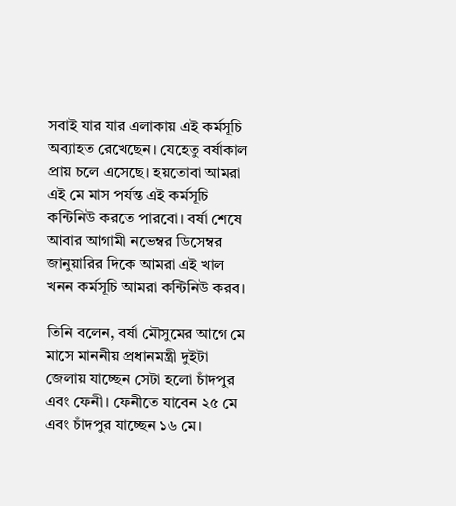সবাই যার যার এলাকায় এই কর্মসূচি অব্যাহত রেখেছেন। যেহেতু বর্ষাকাল প্রায় চলে এসেছে। হয়তোবা আমরা এই মে মাস পর্যন্ত এই কর্মসূচি কন্টিনিউ করতে পারবো। বর্ষা শেষে আবার আগামী নভেম্বর ডিসেম্বর জানুয়ারির দিকে আমরা এই খাল খনন কর্মসূচি আমরা কন্টিনিউ করব।

তিনি বলেন, বর্ষা মৌসুমের আগে মে মাসে মাননীয় প্রধানমন্ত্রী দুইটা জেলায় যাচ্ছেন সেটা হলো চাঁদপুর এবং ফেনী। ফেনীতে যাবেন ২৫ মে এবং চাঁদপুর যাচ্ছেন ১৬ মে।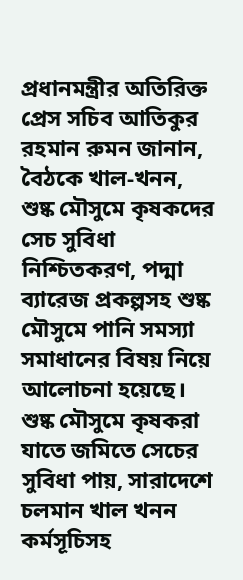প্রধানমন্ত্রীর অতিরিক্ত প্রেস সচিব আতিকুর রহমান রুমন জানান, বৈঠকে খাল-খনন, শুষ্ক মৌসুমে কৃষকদের সেচ সুবিধা নিশ্চিতকরণ, পদ্মা ব্যারেজ প্রকল্পসহ শুষ্ক মৌসুমে পানি সমস্যা সমাধানের বিষয় নিয়ে আলোচনা হয়েছে। শুষ্ক মৌসুমে কৃষকরা যাতে জমিতে সেচের সুবিধা পায়, সারাদেশে চলমান খাল খনন কর্মসূচিসহ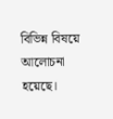বিভিন্ন বিষয়ে আলোচনা হয়েছে।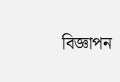বিজ্ঞাপন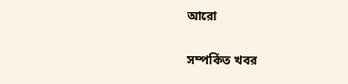আরো

সম্পর্কিত খবর